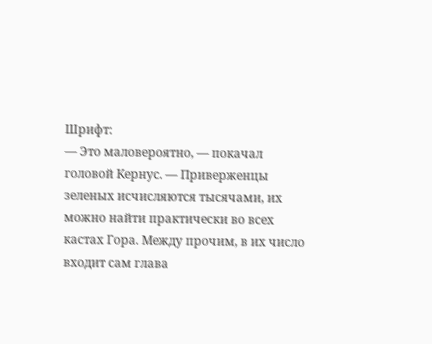Шрифт:
— Это маловероятно, — покачал головой Кернус. — Приверженцы зеленых исчисляются тысячами, их можно найти практически во всех кастах Гора. Между прочим, в их число входит сам глава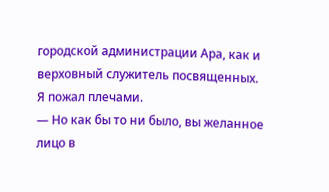городской администрации Ара, как и верховный служитель посвященных.
Я пожал плечами.
— Но как бы то ни было, вы желанное лицо в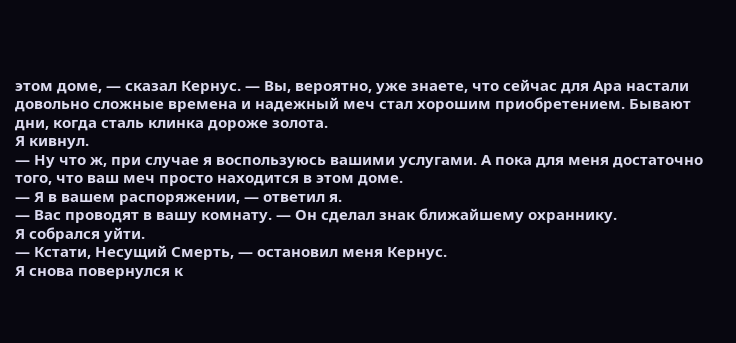этом доме, — сказал Кернус. — Вы, вероятно, уже знаете, что сейчас для Ара настали довольно сложные времена и надежный меч стал хорошим приобретением. Бывают дни, когда сталь клинка дороже золота.
Я кивнул.
— Ну что ж, при случае я воспользуюсь вашими услугами. А пока для меня достаточно того, что ваш меч просто находится в этом доме.
— Я в вашем распоряжении, — ответил я.
— Вас проводят в вашу комнату. — Он сделал знак ближайшему охраннику.
Я собрался уйти.
— Кстати, Несущий Смерть, — остановил меня Кернус.
Я снова повернулся к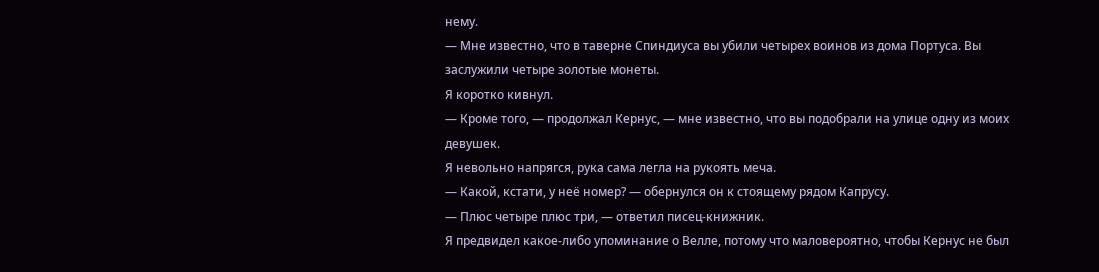нему.
— Мне известно, что в таверне Спиндиуса вы убили четырех воинов из дома Портуса. Вы заслужили четыре золотые монеты.
Я коротко кивнул.
— Кроме того, — продолжал Кернус, — мне известно, что вы подобрали на улице одну из моих девушек.
Я невольно напрягся, рука сама легла на рукоять меча.
— Какой, кстати, у неё номер? — обернулся он к стоящему рядом Капрусу.
— Плюс четыре плюс три, — ответил писец-книжник.
Я предвидел какое-либо упоминание о Велле, потому что маловероятно, чтобы Кернус не был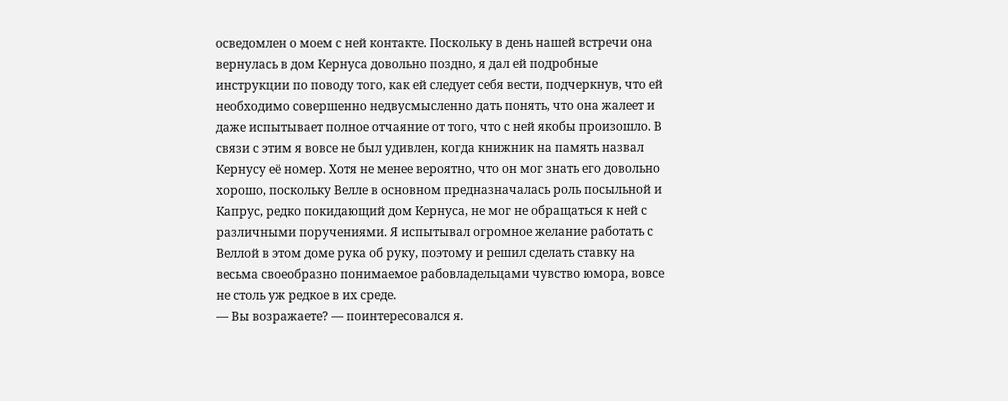осведомлен о моем с ней контакте. Поскольку в день нашей встречи она вернулась в дом Кернуса довольно поздно, я дал ей подробные инструкции по поводу того, как ей следует себя вести, подчеркнув, что ей необходимо совершенно недвусмысленно дать понять, что она жалеет и даже испытывает полное отчаяние от того, что с ней якобы произошло. В связи с этим я вовсе не был удивлен, когда книжник на память назвал Кернусу её номер. Хотя не менее вероятно, что он мог знать его довольно хорошо, поскольку Велле в основном предназначалась роль посыльной и Капрус, редко покидающий дом Кернуса, не мог не обращаться к ней с различными поручениями. Я испытывал огромное желание работать с Веллой в этом доме рука об руку, поэтому и решил сделать ставку на весьма своеобразно понимаемое рабовладельцами чувство юмора, вовсе не столь уж редкое в их среде.
— Вы возражаете? — поинтересовался я.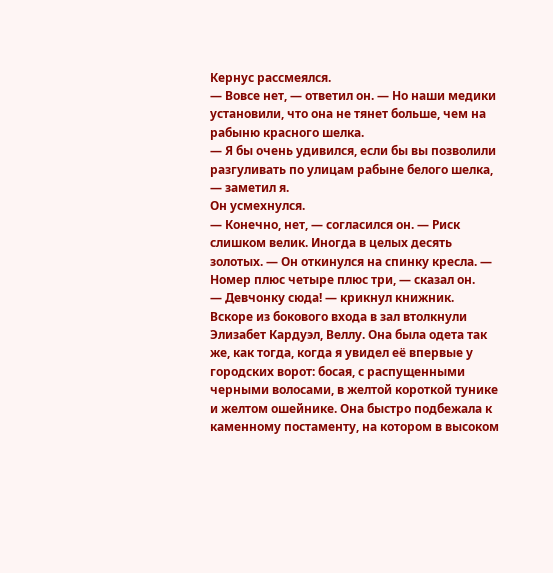Кернус рассмеялся.
— Вовсе нет, — ответил он. — Но наши медики установили, что она не тянет больше, чем на рабыню красного шелка.
— Я бы очень удивился, если бы вы позволили разгуливать по улицам рабыне белого шелка, — заметил я.
Он усмехнулся.
— Конечно, нет, — согласился он. — Риск слишком велик. Иногда в целых десять золотых. — Он откинулся на спинку кресла. — Номер плюс четыре плюс три, — сказал он.
— Девчонку сюда! — крикнул книжник.
Вскоре из бокового входа в зал втолкнули Элизабет Кардуэл, Веллу. Она была одета так же, как тогда, когда я увидел её впервые у городских ворот: босая, с распущенными черными волосами, в желтой короткой тунике и желтом ошейнике. Она быстро подбежала к каменному постаменту, на котором в высоком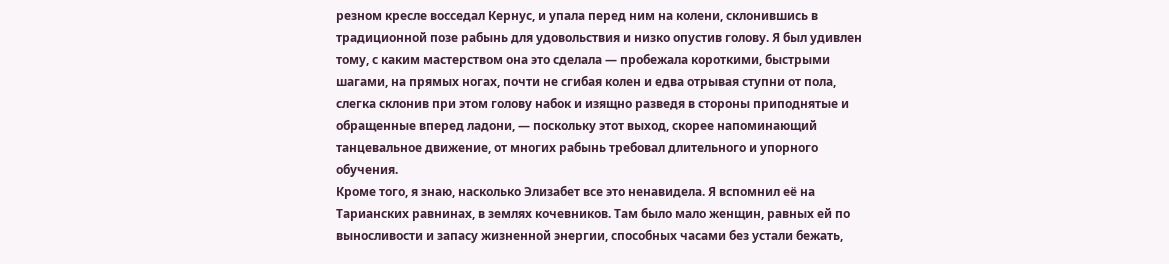резном кресле восседал Кернус, и упала перед ним на колени, склонившись в традиционной позе рабынь для удовольствия и низко опустив голову. Я был удивлен тому, с каким мастерством она это сделала — пробежала короткими, быстрыми шагами, на прямых ногах, почти не сгибая колен и едва отрывая ступни от пола, слегка склонив при этом голову набок и изящно разведя в стороны приподнятые и обращенные вперед ладони, — поскольку этот выход, скорее напоминающий танцевальное движение, от многих рабынь требовал длительного и упорного обучения.
Кроме того, я знаю, насколько Элизабет все это ненавидела. Я вспомнил её на Тарианских равнинах, в землях кочевников. Там было мало женщин, равных ей по выносливости и запасу жизненной энергии, способных часами без устали бежать,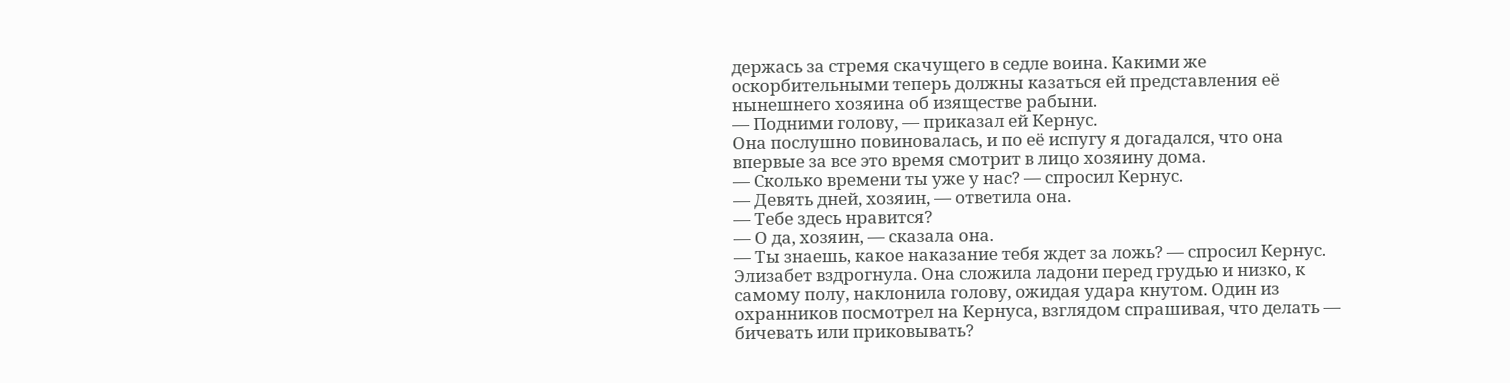держась за стремя скачущего в седле воина. Какими же оскорбительными теперь должны казаться ей представления её нынешнего хозяина об изяществе рабыни.
— Подними голову, — приказал ей Кернус.
Она послушно повиновалась, и по её испугу я догадался, что она впервые за все это время смотрит в лицо хозяину дома.
— Сколько времени ты уже у нас? — спросил Кернус.
— Девять дней, хозяин, — ответила она.
— Тебе здесь нравится?
— О да, хозяин, — сказала она.
— Ты знаешь, какое наказание тебя ждет за ложь? — спросил Кернус.
Элизабет вздрогнула. Она сложила ладони перед грудью и низко, к самому полу, наклонила голову, ожидая удара кнутом. Один из охранников посмотрел на Кернуса, взглядом спрашивая, что делать — бичевать или приковывать?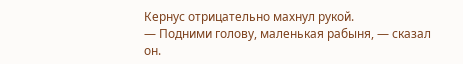Кернус отрицательно махнул рукой.
— Подними голову, маленькая рабыня, — сказал он.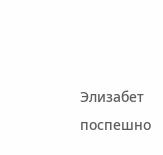Элизабет поспешно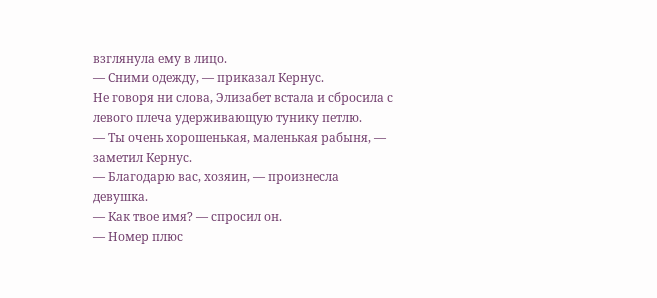взглянула ему в лицо.
— Сними одежду, — приказал Кернус.
Не говоря ни слова, Элизабет встала и сбросила с левого плеча удерживающую тунику петлю.
— Ты очень хорошенькая, маленькая рабыня, — заметил Кернус.
— Благодарю вас, хозяин, — произнесла девушка.
— Как твое имя? — спросил он.
— Номер плюс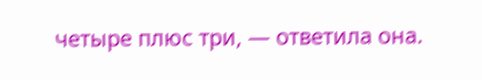четыре плюс три, — ответила она.